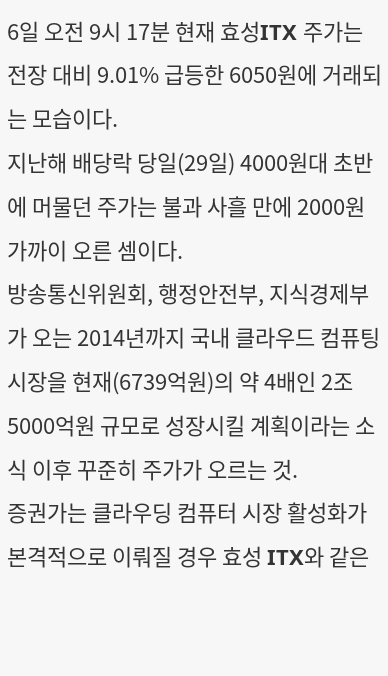6일 오전 9시 17분 현재 효성ITX 주가는 전장 대비 9.01% 급등한 6050원에 거래되는 모습이다.
지난해 배당락 당일(29일) 4000원대 초반에 머물던 주가는 불과 사흘 만에 2000원 가까이 오른 셈이다.
방송통신위원회, 행정안전부, 지식경제부가 오는 2014년까지 국내 클라우드 컴퓨팅 시장을 현재(6739억원)의 약 4배인 2조5000억원 규모로 성장시킬 계획이라는 소식 이후 꾸준히 주가가 오르는 것.
증권가는 클라우딩 컴퓨터 시장 활성화가 본격적으로 이뤄질 경우 효성 ITX와 같은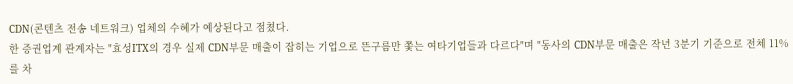CDN(콘텐츠 전송 네트워크) 업체의 수혜가 예상된다고 점쳤다.
한 증권업계 관계자는 "효성ITX의 경우 실제 CDN부문 매출이 잡히는 기업으로 뜬구름만 쫓는 여타기업들과 다르다"며 "동사의 CDN부문 매출은 작년 3분기 기준으로 전체 11%를 차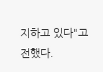지하고 있다"고 전했다.